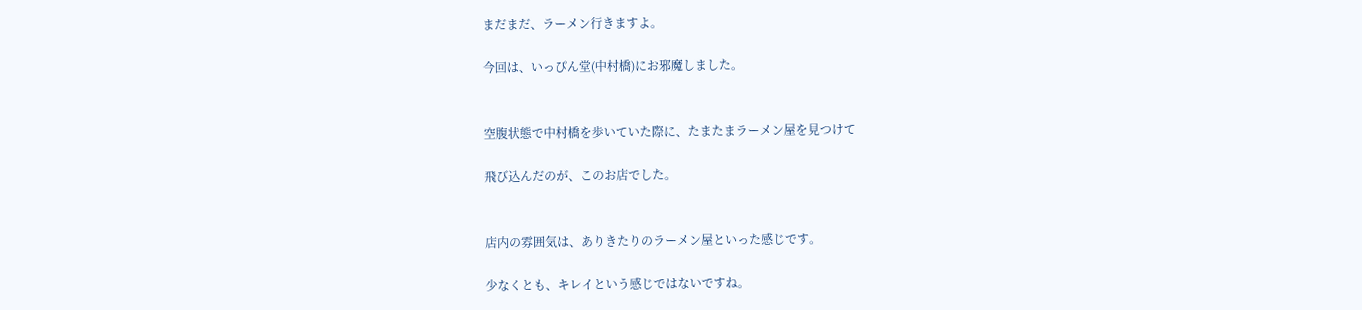まだまだ、ラーメン行きますよ。

今回は、いっぴん堂(中村橋)にお邪魔しました。


空腹状態で中村橋を歩いていた際に、たまたまラーメン屋を見つけて

飛び込んだのが、このお店でした。


店内の雰囲気は、ありきたりのラーメン屋といった感じです。

少なくとも、キレイという感じではないですね。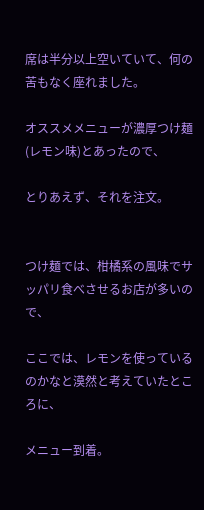席は半分以上空いていて、何の苦もなく座れました。

オススメメニューが濃厚つけ麺(レモン味)とあったので、

とりあえず、それを注文。


つけ麺では、柑橘系の風味でサッパリ食べさせるお店が多いので、

ここでは、レモンを使っているのかなと漠然と考えていたところに、

メニュー到着。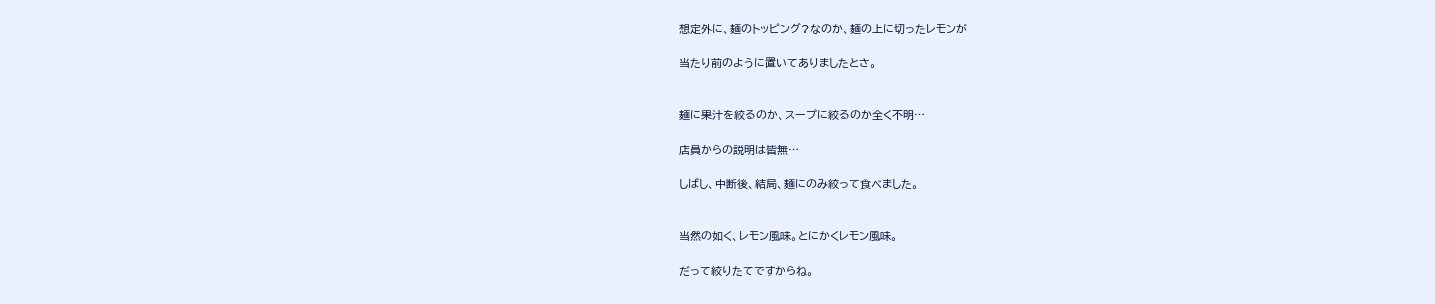想定外に、麺のトッピング?なのか、麺の上に切ったレモンが

当たり前のように置いてありましたとさ。


麺に果汁を絞るのか、スープに絞るのか全く不明…

店員からの説明は皆無…

しばし、中断後、結局、麺にのみ絞って食べました。


当然の如く、レモン風味。とにかくレモン風味。

だって絞りたてですからね。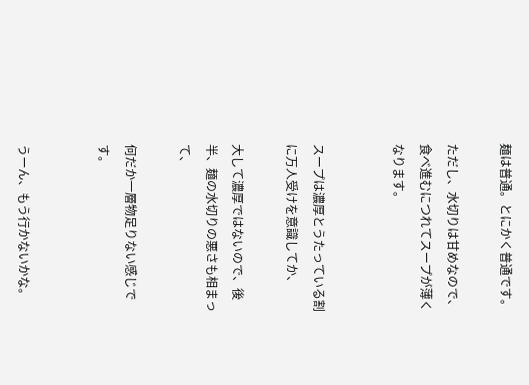麺は普通。とにかく普通です。

ただし、水切りは甘めなので、食べ進むにつれてスープが薄くなります。


スープは濃厚とうたっている割に万人受けを意識してか、

大して濃厚ではないので、後半、麺の水切りの悪さも相まって、

何だか一層物足りない感じです。


うーん、もう行かないかな。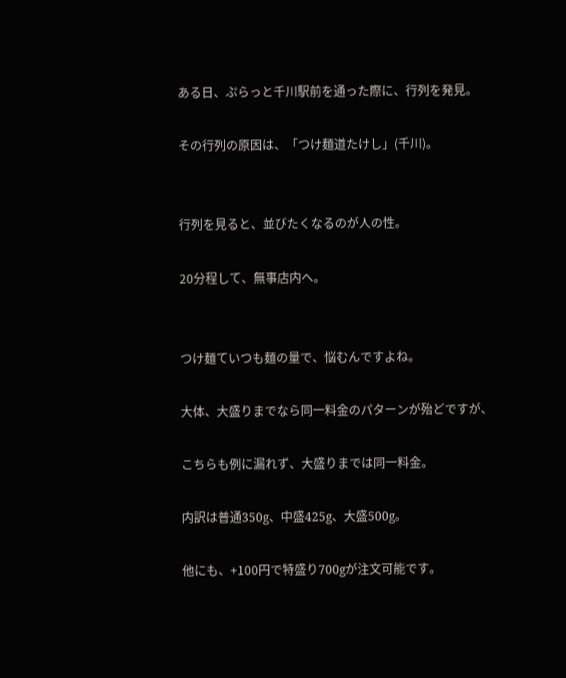ある日、ぷらっと千川駅前を通った際に、行列を発見。

その行列の原因は、「つけ麺道たけし」(千川)。


行列を見ると、並びたくなるのが人の性。

20分程して、無事店内へ。


つけ麺ていつも麺の量で、悩むんですよね。

大体、大盛りまでなら同一料金のパターンが殆どですが、

こちらも例に漏れず、大盛りまでは同一料金。

内訳は普通350g、中盛425g、大盛500g。

他にも、+100円で特盛り700gが注文可能です。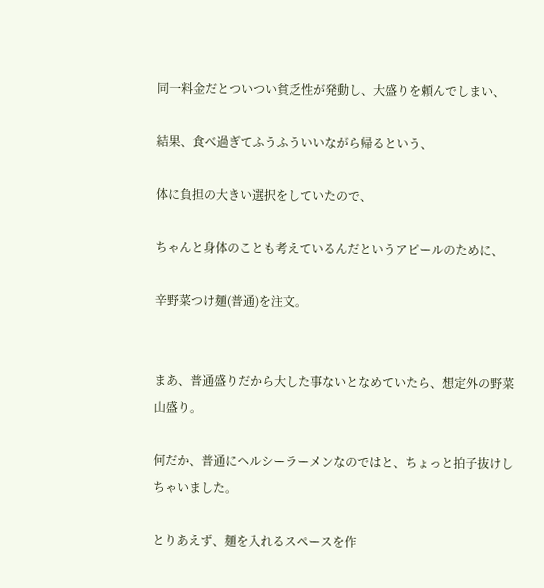同一料金だとついつい貧乏性が発動し、大盛りを頼んでしまい、

結果、食べ過ぎてふうふういいながら帰るという、

体に負担の大きい選択をしていたので、

ちゃんと身体のことも考えているんだというアピールのために、

辛野菜つけ麺(普通)を注文。


まあ、普通盛りだから大した事ないとなめていたら、想定外の野菜山盛り。

何だか、普通にヘルシーラーメンなのではと、ちょっと拍子抜けしちゃいました。

とりあえず、麺を入れるスペースを作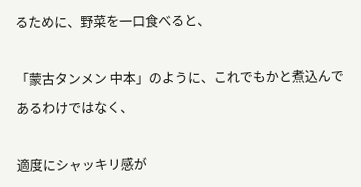るために、野菜を一口食べると、

「蒙古タンメン 中本」のように、これでもかと煮込んであるわけではなく、

適度にシャッキリ感が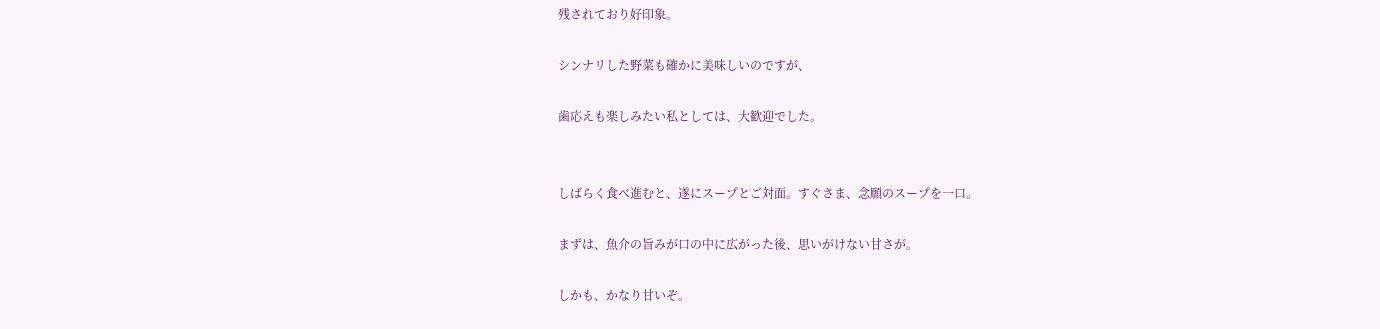残されており好印象。

シンナリした野菜も確かに美味しいのですが、

歯応えも楽しみたい私としては、大歓迎でした。


しばらく食べ進むと、遂にスープとご対面。すぐさま、念願のスープを一口。

まずは、魚介の旨みが口の中に広がった後、思いがけない甘さが。

しかも、かなり甘いぞ。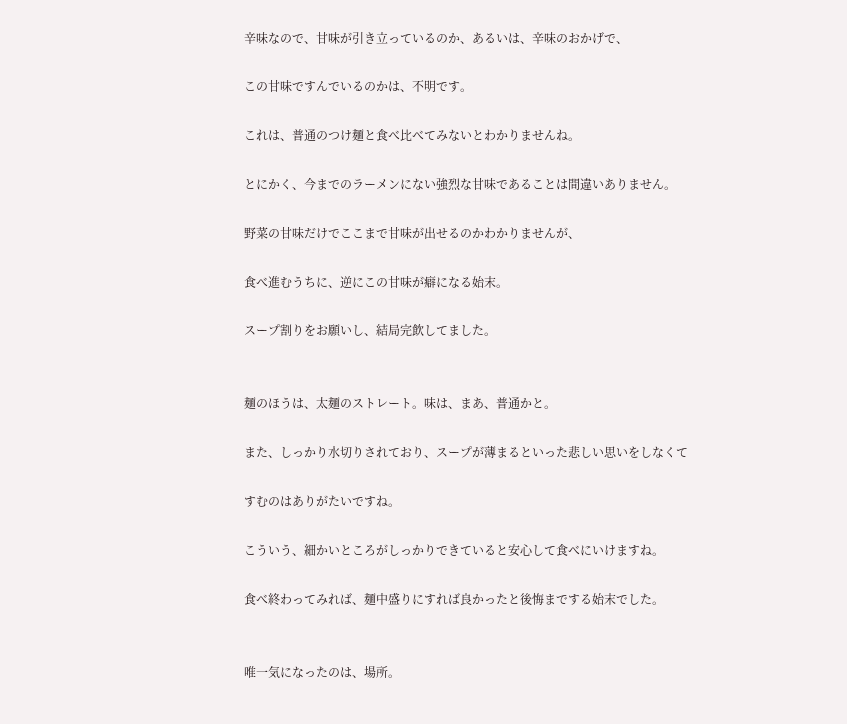辛味なので、甘味が引き立っているのか、あるいは、辛味のおかげで、

この甘味ですんでいるのかは、不明です。

これは、普通のつけ麺と食べ比べてみないとわかりませんね。

とにかく、今までのラーメンにない強烈な甘味であることは間違いありません。

野菜の甘味だけでここまで甘味が出せるのかわかりませんが、

食べ進むうちに、逆にこの甘味が癖になる始末。

スープ割りをお願いし、結局完飲してました。


麺のほうは、太麺のストレート。味は、まあ、普通かと。

また、しっかり水切りされており、スープが薄まるといった悲しい思いをしなくて

すむのはありがたいですね。

こういう、細かいところがしっかりできていると安心して食べにいけますね。

食べ終わってみれば、麺中盛りにすれば良かったと後悔までする始末でした。


唯一気になったのは、場所。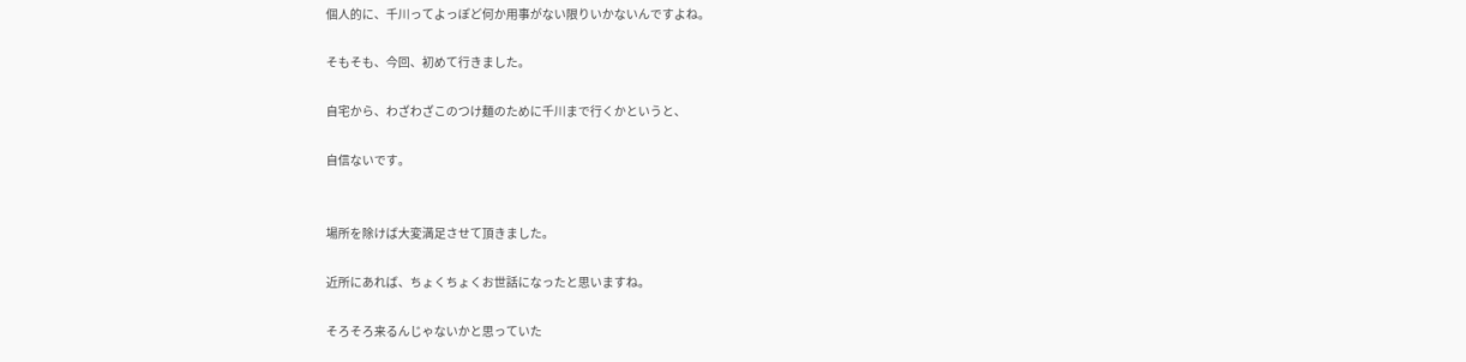個人的に、千川ってよっぽど何か用事がない限りいかないんですよね。

そもそも、今回、初めて行きました。

自宅から、わざわざこのつけ麺のために千川まで行くかというと、

自信ないです。


場所を除けば大変満足させて頂きました。

近所にあれば、ちょくちょくお世話になったと思いますね。

そろそろ来るんじゃないかと思っていた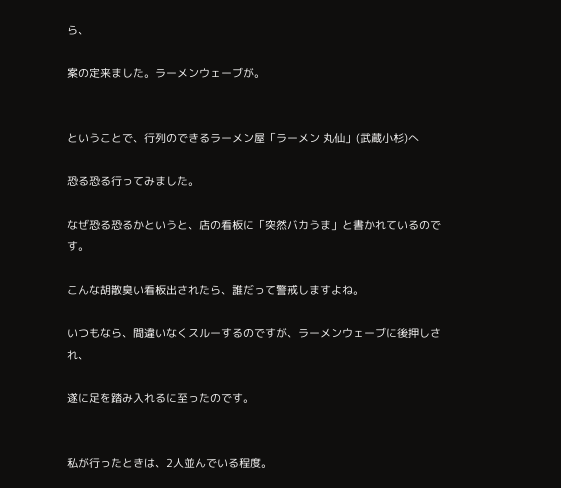ら、

案の定来ました。ラーメンウェーブが。


ということで、行列のできるラーメン屋「ラーメン 丸仙」(武蔵小杉)へ

恐る恐る行ってみました。

なぜ恐る恐るかというと、店の看板に「突然バカうま」と書かれているのです。

こんな胡散臭い看板出されたら、誰だって警戒しますよね。

いつもなら、間違いなくスルーするのですが、ラーメンウェーブに後押しされ、

遂に足を踏み入れるに至ったのです。


私が行ったときは、2人並んでいる程度。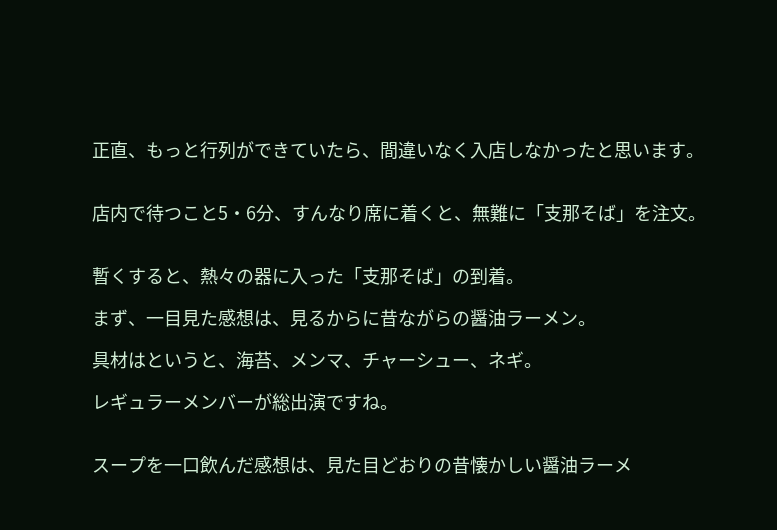正直、もっと行列ができていたら、間違いなく入店しなかったと思います。


店内で待つこと5・6分、すんなり席に着くと、無難に「支那そば」を注文。


暫くすると、熱々の器に入った「支那そば」の到着。

まず、一目見た感想は、見るからに昔ながらの醤油ラーメン。

具材はというと、海苔、メンマ、チャーシュー、ネギ。

レギュラーメンバーが総出演ですね。


スープを一口飲んだ感想は、見た目どおりの昔懐かしい醤油ラーメ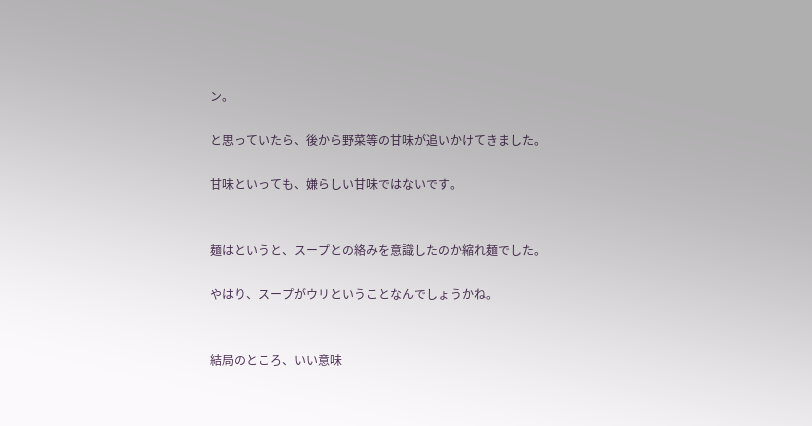ン。

と思っていたら、後から野菜等の甘味が追いかけてきました。

甘味といっても、嫌らしい甘味ではないです。


麺はというと、スープとの絡みを意識したのか縮れ麺でした。

やはり、スープがウリということなんでしょうかね。


結局のところ、いい意味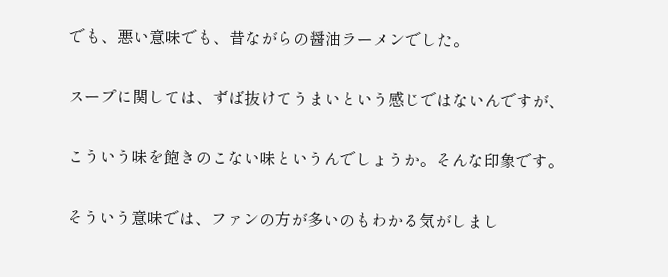でも、悪い意味でも、昔ながらの醤油ラーメンでした。

スープに関しては、ずば抜けてうまいという感じではないんですが、

こういう味を飽きのこない味というんでしょうか。そんな印象です。

そういう意味では、ファンの方が多いのもわかる気がしまし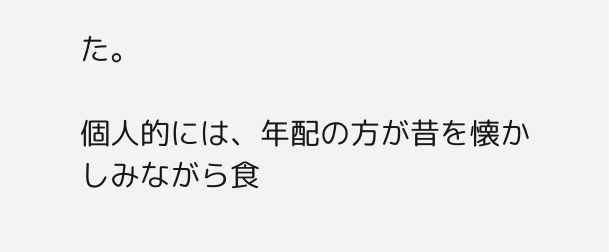た。

個人的には、年配の方が昔を懐かしみながら食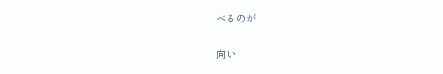べるのが

向い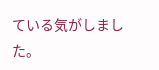ている気がしました。